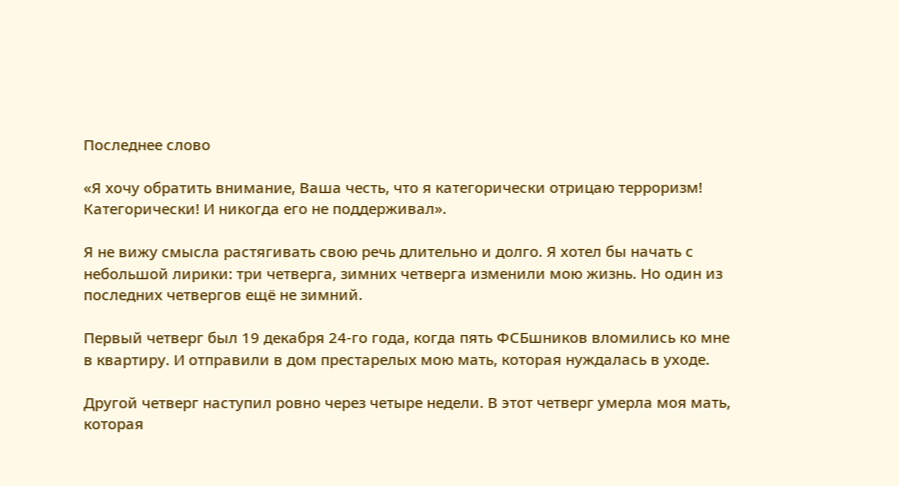Последнее слово

«Я хочу обратить внимание, Ваша честь, что я категорически отрицаю терроризм! Категорически! И никогда его не поддерживал».

Я не вижу смысла растягивать свою речь длительно и долго. Я хотел бы начать с небольшой лирики: три четверга, зимних четверга изменили мою жизнь. Но один из последних четвергов ещё не зимний.

Первый четверг был 19 декабря 24-го года, когда пять ФСБшников вломились ко мне в квартиру. И отправили в дом престарелых мою мать, которая нуждалась в уходе.

Другой четверг наступил ровно через четыре недели. В этот четверг умерла моя мать, которая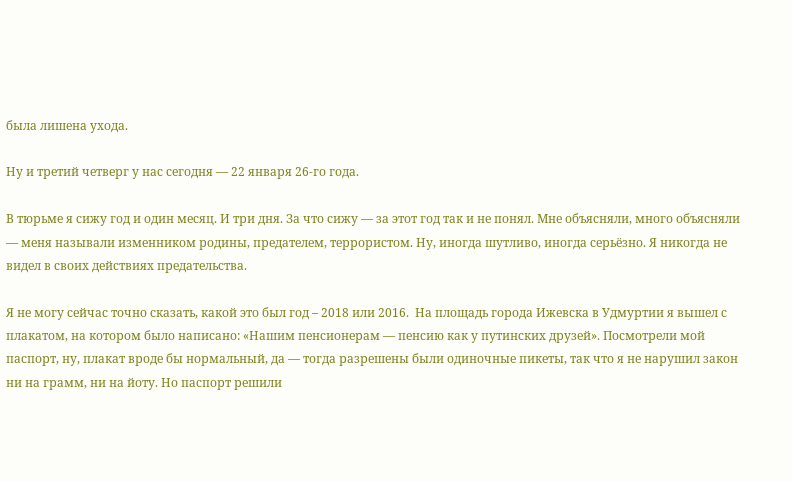была лишена ухода.

Ну и третий четверг у нас сегодня — 22 января 26-го года.

В тюрьме я сижу год и один месяц. И три дня. За что сижу — за этот год так и не понял. Мне объясняли, много объясняли — меня называли изменником родины, предателем, террористом. Ну, иногда шутливо, иногда серьёзно. Я никогда не видел в своих действиях предательства.

Я не могу сейчас точно сказать, какой это был год – 2018 или 2016.  На площадь города Ижевска в Удмуртии я вышел с плакатом, на котором было написано: «Нашим пенсионерам — пенсию как у путинских друзей». Посмотрели мой паспорт, ну, плакат вроде бы нормальный, да — тогда разрешены были одиночные пикеты, так что я не нарушил закон ни на грамм, ни на йоту. Но паспорт решили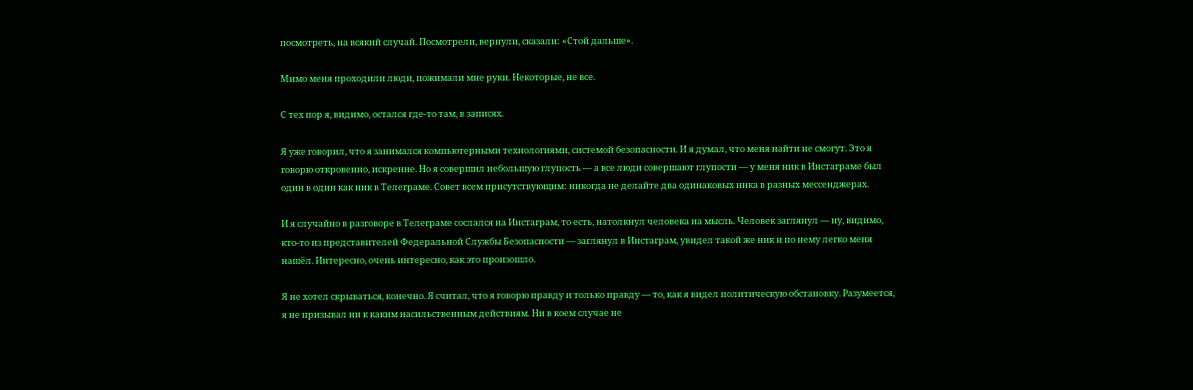посмотреть, на всякий случай. Посмотрели, вернули, сказали: «Стой дальше».

Мимо меня проходили люди, пожимали мне руки. Некоторые, не все.

С тех пор я, видимо, остался где-то там, в записях.

Я уже говорил, что я занимался компьютерными технологиями, системой безопасности. И я думал, что меня найти не смогут. Это я говорю откровенно, искренне. Но я совершил небольшую глупость — а все люди совершают глупости — у меня ник в Инстаграме был один в один как ник в Телеграме. Совет всем присутствующим: никогда не делайте два одинаковых ника в разных мессенджерах.

И я случайно в разговоре в Телеграме сослался на Инстаграм, то есть, натолкнул человека на мысль. Человек заглянул — ну, видимо, кто-то из представителей Федеральной Службы Безопасности — заглянул в Инстаграм, увидел такой же ник и по нему легко меня нашёл. Интересно, очень интересно, как это произошло.

Я не хотел скрываться, конечно. Я считал, что я говорю правду и только правду — то, как я видел политическую обстановку. Разумеется, я не призывал ни к каким насильственным действиям. Ни в коем случае не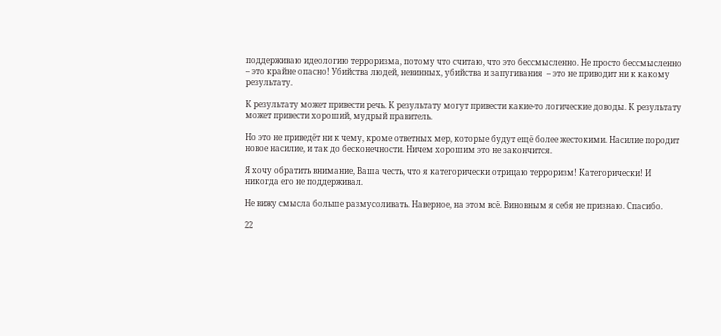поддерживаю идеологию терроризма, потому что считаю, что это бессмысленно. Не просто бессмысленно – это крайне опасно! Убийства людей, невинных, убийства и запугивания  – это не приводит ни к какому результату.

К результату может привести речь. К результату могут привести какие-то логические доводы. К результату может привести хороший, мудрый правитель.

Но это не приведёт ни к чему, кроме ответных мер, которые будут ещё более жестокими. Насилие породит новое насилие, и так до бесконечности. Ничем хорошим это не закончится.

Я хочу обратить внимание, Ваша честь, что я категорически отрицаю терроризм! Категорически! И никогда его не поддерживал.

Не вижу смысла больше размусоливать. Наверное, на этом всё. Виновным я себя не признаю. Спасибо.

22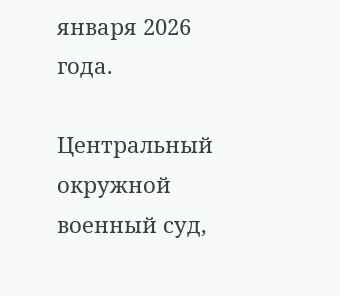января 2026 года.

Центральный окружной военный суд,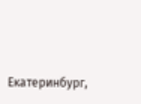Екатеринбург,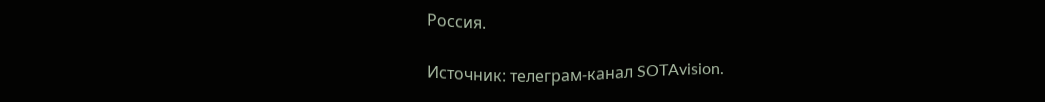Россия.

Источник: телеграм-канал SOTAvision.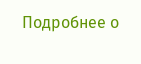Подробнее о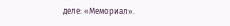деле: «Мемориал».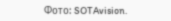Фото: SOTAvision.